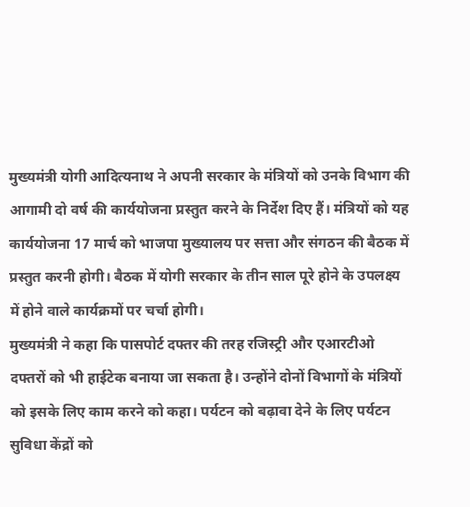मुख्यमंत्री योगी आदित्यनाथ ने अपनी सरकार के मंत्रियों को उनके विभाग की आगामी दो वर्ष की कार्ययोजना प्रस्तुत करने के निर्देश दिए हैं। मंत्रियों को यह कार्ययोजना 17 मार्च को भाजपा मुख्यालय पर सत्ता और संगठन की बैठक में प्रस्तुत करनी होगी। बैठक में योगी सरकार के तीन साल पूरे होने के उपलक्ष्य में होने वाले कार्यक्रमों पर चर्चा होगी।
मुख्यमंत्री ने कहा कि पासपोर्ट दफ्तर की तरह रजिस्ट्री और एआरटीओ दफ्तरों को भी हाईटेक बनाया जा सकता है। उन्होंने दोनों विभागों के मंत्रियों को इसके लिए काम करने को कहा। पर्यटन को बढ़ावा देने के लिए पर्यटन सुविधा केंद्रों को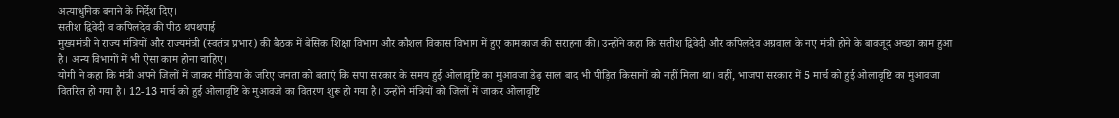अत्याधुनिक बनाने के निर्देश दिए।
सतीश द्विवेदी व कपिलदेव की पीठ थपथपाई
मुख्यमंत्री ने राज्य मंत्रियों और राज्यमंत्री (स्वतंत्र प्रभार) की बैठक में बेसिक शिक्षा विभाग और कौशल विकास विभाग में हुए कामकाज की सराहना की। उन्होंने कहा कि सतीश द्विवेदी और कपिलदेव अग्रवाल के नए मंत्री होने के बावजूद अच्छा काम हुआ है। अन्य विभागों में भी ऐसा काम होना चाहिए।
योगी ने कहा कि मंत्री अपने जिलों में जाकर मीडिया के जरिए जनता को बताएं कि सपा सरकार के समय हुई ओलावृष्टि का मुआवजा डेढ़ साल बाद भी पीड़ित किसानों को नहीं मिला था। वहीं, भाजपा सरकार में 5 मार्च को हुई ओलावृष्टि का मुआवजा वितरित हो गया है। 12-13 मार्च को हुई ओलावृष्टि के मुआवजे का वितरण शुरू हो गया है। उन्होंने मंत्रियों को जिलों में जाकर ओलावृष्टि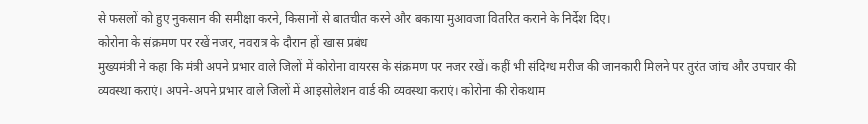से फसलों को हुए नुकसान की समीक्षा करने, किसानों से बातचीत करने और बकाया मुआवजा वितरित कराने के निर्देश दिए।
कोरोना के संक्रमण पर रखें नजर, नवरात्र के दौरान हों खास प्रबंध
मुख्यमंत्री ने कहा कि मंत्री अपने प्रभार वाले जिलों में कोरोना वायरस के संक्रमण पर नजर रखें। कहीं भी संदिग्ध मरीज की जानकारी मिलने पर तुरंत जांच और उपचार की व्यवस्था कराएं। अपने-अपने प्रभार वाले जिलों में आइसोलेशन वार्ड की व्यवस्था कराएं। कोरोना की रोकथाम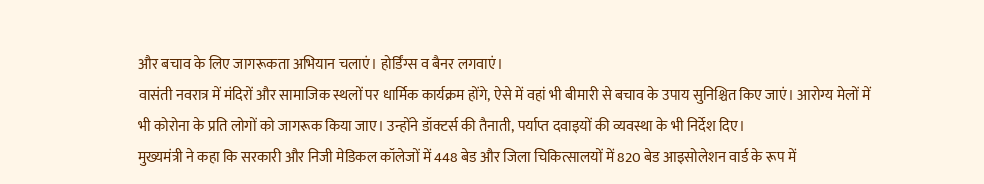और बचाव के लिए जागरूकता अभियान चलाएं। होर्डिंग्स व बैनर लगवाएं।
वासंती नवरात्र में मंदिरों और सामाजिक स्थलों पर धार्मिक कार्यक्रम होंगे, ऐसे में वहां भी बीमारी से बचाव के उपाय सुनिश्चित किए जाएं। आरोग्य मेलों में भी कोरोना के प्रति लोगों को जागरूक किया जाए। उन्होंने डॉक्टर्स की तैनाती, पर्याप्त दवाइयों की व्यवस्था के भी निर्देश दिए।
मुख्यमंत्री ने कहा कि सरकारी और निजी मेडिकल कॉलेजों में 448 बेड और जिला चिकित्सालयों में 820 बेड आइसोलेशन वार्ड के रूप में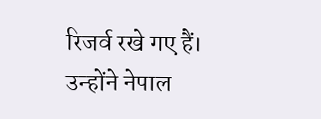रिजर्व रखे गए हैं। उन्होंने नेपाल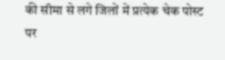की सीमा से लगे जिलों में प्रत्येक चेक पोस्ट पर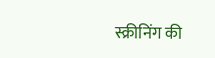स्क्रीनिंग की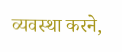व्यवस्था करने,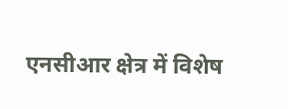एनसीआर क्षेत्र में विशेष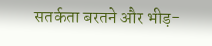सतर्कता बरतने और भीड़-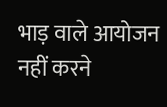भाड़ वाले आयोजन नहीं करने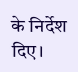के निर्देश दिए।